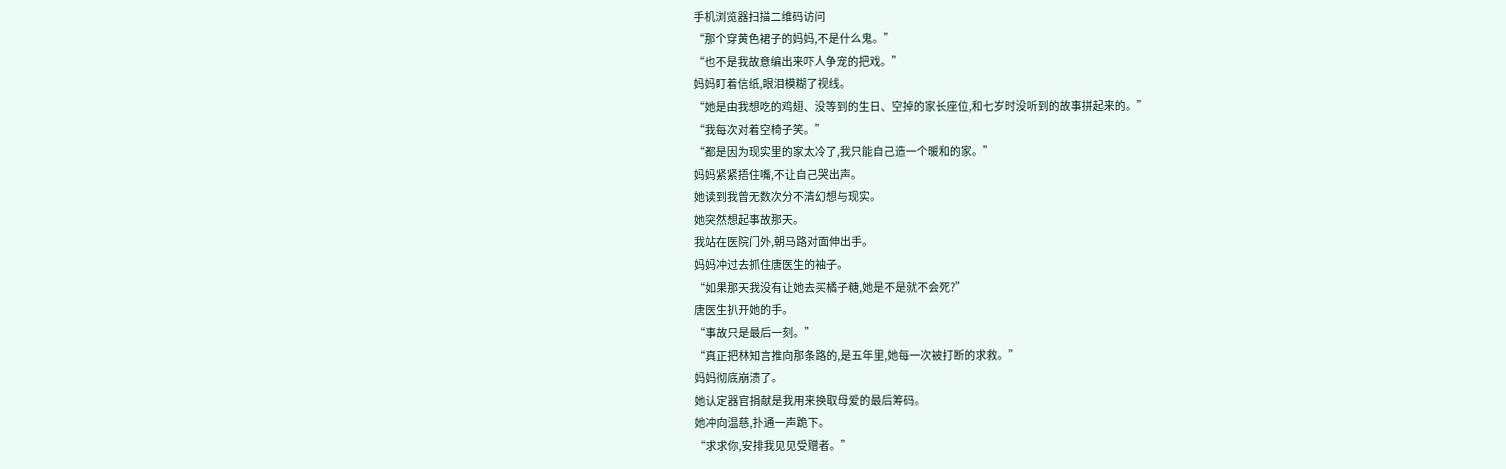手机浏览器扫描二维码访问
“那个穿黄色裙子的妈妈,不是什么鬼。”
“也不是我故意编出来吓人争宠的把戏。”
妈妈盯着信纸,眼泪模糊了视线。
“她是由我想吃的鸡翅、没等到的生日、空掉的家长座位,和七岁时没听到的故事拼起来的。”
“我每次对着空椅子笑。”
“都是因为现实里的家太冷了,我只能自己造一个暖和的家。”
妈妈紧紧捂住嘴,不让自己哭出声。
她读到我曾无数次分不清幻想与现实。
她突然想起事故那天。
我站在医院门外,朝马路对面伸出手。
妈妈冲过去抓住唐医生的袖子。
“如果那天我没有让她去买橘子糖,她是不是就不会死?”
唐医生扒开她的手。
“事故只是最后一刻。”
“真正把林知言推向那条路的,是五年里,她每一次被打断的求救。”
妈妈彻底崩溃了。
她认定器官捐献是我用来换取母爱的最后筹码。
她冲向温慈,扑通一声跪下。
“求求你,安排我见见受赠者。”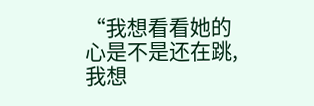“我想看看她的心是不是还在跳,我想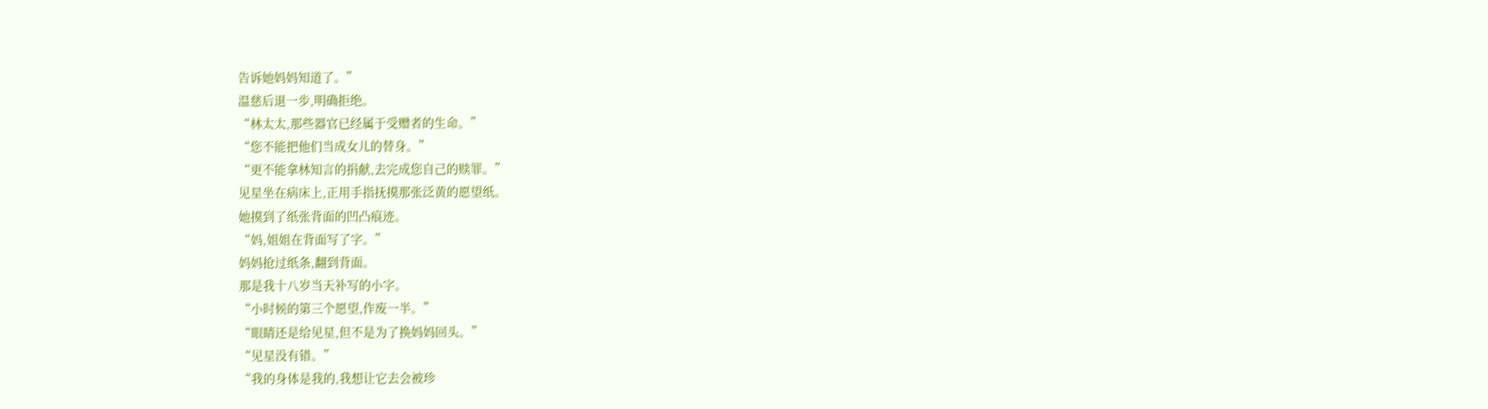告诉她妈妈知道了。”
温慈后退一步,明确拒绝。
“林太太,那些器官已经属于受赠者的生命。”
“您不能把他们当成女儿的替身。”
“更不能拿林知言的捐献,去完成您自己的赎罪。”
见星坐在病床上,正用手指抚摸那张泛黄的愿望纸。
她摸到了纸张背面的凹凸痕迹。
“妈,姐姐在背面写了字。”
妈妈抢过纸条,翻到背面。
那是我十八岁当天补写的小字。
“小时候的第三个愿望,作废一半。”
“眼睛还是给见星,但不是为了换妈妈回头。”
“见星没有错。”
“我的身体是我的,我想让它去会被珍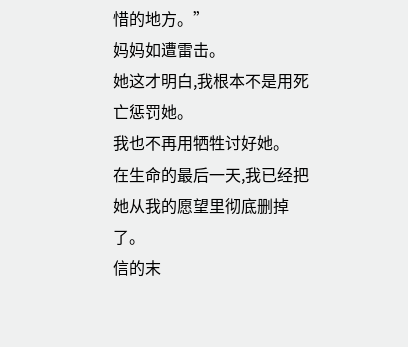惜的地方。”
妈妈如遭雷击。
她这才明白,我根本不是用死亡惩罚她。
我也不再用牺牲讨好她。
在生命的最后一天,我已经把她从我的愿望里彻底删掉了。
信的末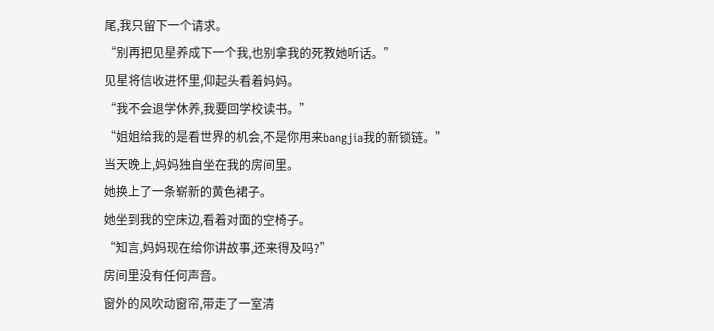尾,我只留下一个请求。
“别再把见星养成下一个我,也别拿我的死教她听话。”
见星将信收进怀里,仰起头看着妈妈。
“我不会退学休养,我要回学校读书。”
“姐姐给我的是看世界的机会,不是你用来bangjia我的新锁链。”
当天晚上,妈妈独自坐在我的房间里。
她换上了一条崭新的黄色裙子。
她坐到我的空床边,看着对面的空椅子。
“知言,妈妈现在给你讲故事,还来得及吗?”
房间里没有任何声音。
窗外的风吹动窗帘,带走了一室清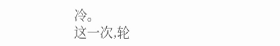冷。
这一次,轮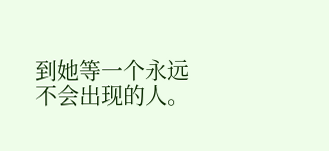到她等一个永远不会出现的人。